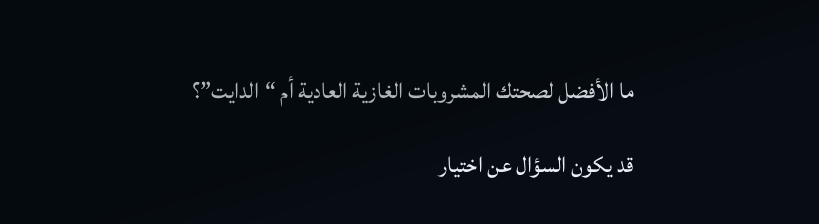ما الأفضل لصحتك المشروبات الغازية العادية أم “الدايت”؟

قد يكون السؤال عن اختيار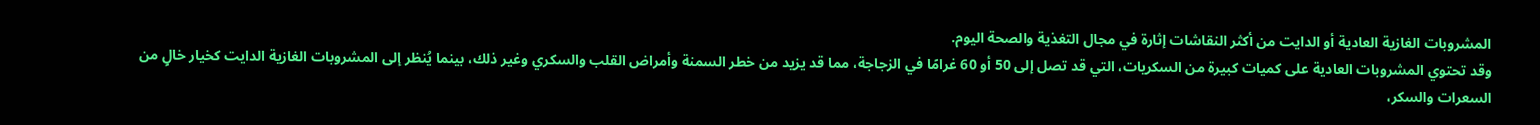المشروبات الغازية العادية أو الدايت من أكثر النقاشات إثارة في مجال التغذية والصحة اليوم.
وقد تحتوي المشروبات العادية على كميات كبيرة من السكريات، التي قد تصل إلى 50 أو 60 غرامًا في الزجاجة، مما قد يزيد من خطر السمنة وأمراض القلب والسكري وغير ذلك، بينما يُنظر إلى المشروبات الغازية الدايت كخيار خالٍ من السعرات والسكر،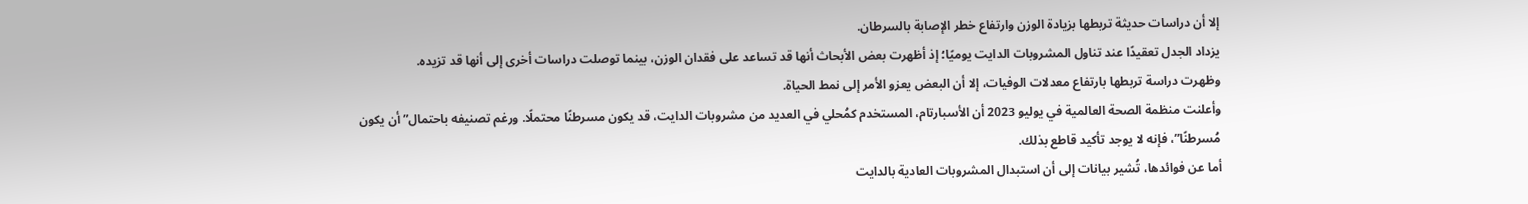إلا أن دراسات حديثة تربطها بزيادة الوزن وارتفاع خطر الإصابة بالسرطان.
يزداد الجدل تعقيدًا عند تناول المشروبات الدايت يوميًا؛ إذ أظهرت بعض الأبحاث أنها قد تساعد على فقدان الوزن، بينما توصلت دراسات أخرى إلى أنها قد تزيده.
وظهرت دراسة تربطها بارتفاع معدلات الوفيات، إلا أن البعض يعزو الأمر إلى نمط الحياة.
وأعلنت منظمة الصحة العالمية في يوليو 2023 أن الأسبارتام، المستخدم كمُحلي في العديد من مشروبات الدايت، قد يكون مسرطنًا محتملًا. ورغم تصنيفه باحتمال”أن يكون مُسرطنًا”، فإنه لا يوجد تأكيد قاطع بذلك.
أما عن فوائدها، تُشير بيانات إلى أن استبدال المشروبات العادية بالدايت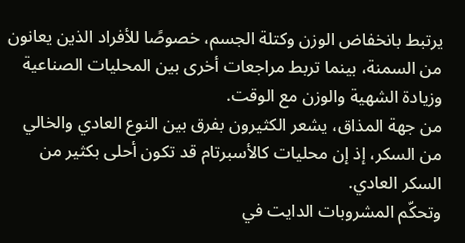يرتبط بانخفاض الوزن وكتلة الجسم، خصوصًا للأفراد الذين يعانون من السمنة، بينما تربط مراجعات أخرى بين المحليات الصناعية وزيادة الشهية والوزن مع الوقت.
من جهة المذاق، يشعر الكثيرون بفرق بين النوع العادي والخالي من السكر، إذ إن محليات كالأسبرتام قد تكون أحلى بكثير من السكر العادي.
وتحكّم المشروبات الدايت في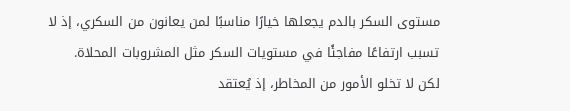مستوى السكر بالدم يجعلها خيارًا مناسبًا لمن يعانون من السكري، إذ لا تسبب ارتفاعًا مفاجئًا في مستويات السكر مثل المشروبات المحلاة.
لكن لا تخلو الأمور من المخاطر، إذ يُعتقد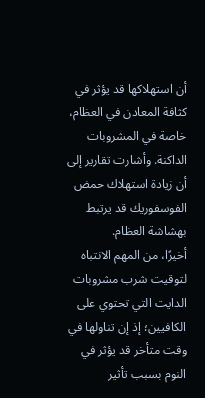أن استهلاكها قد يؤثر في كثافة المعادن في العظام، خاصة في المشروبات الداكنة. وأشارت تقارير إلى أن زيادة استهلاك حمض الفوسفوريك قد يرتبط بهشاشة العظام.
أخيرًا، من المهم الانتباه لتوقيت شرب مشروبات الدايت التي تحتوي على الكافيين؛ إذ إن تناولها في وقت متأخر قد يؤثر في النوم بسبب تأثير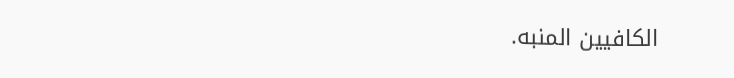الكافيين المنبه.